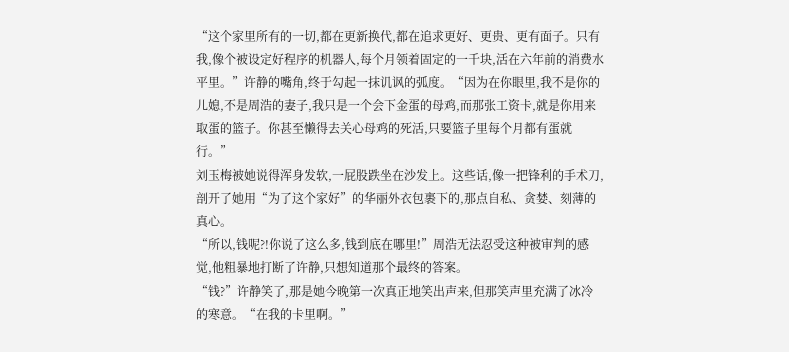“这个家里所有的一切,都在更新换代,都在追求更好、更贵、更有面子。只有我,像个被设定好程序的机器人,每个月领着固定的一千块,活在六年前的消费水平里。”许静的嘴角,终于勾起一抹讥讽的弧度。“因为在你眼里,我不是你的儿媳,不是周浩的妻子,我只是一个会下金蛋的母鸡,而那张工资卡,就是你用来取蛋的篮子。你甚至懒得去关心母鸡的死活,只要篮子里每个月都有蛋就行。”
刘玉梅被她说得浑身发软,一屁股跌坐在沙发上。这些话,像一把锋利的手术刀,剖开了她用“为了这个家好”的华丽外衣包裹下的,那点自私、贪婪、刻薄的真心。
“所以,钱呢?!你说了这么多,钱到底在哪里!”周浩无法忍受这种被审判的感觉,他粗暴地打断了许静,只想知道那个最终的答案。
“钱?”许静笑了,那是她今晚第一次真正地笑出声来,但那笑声里充满了冰冷的寒意。“在我的卡里啊。”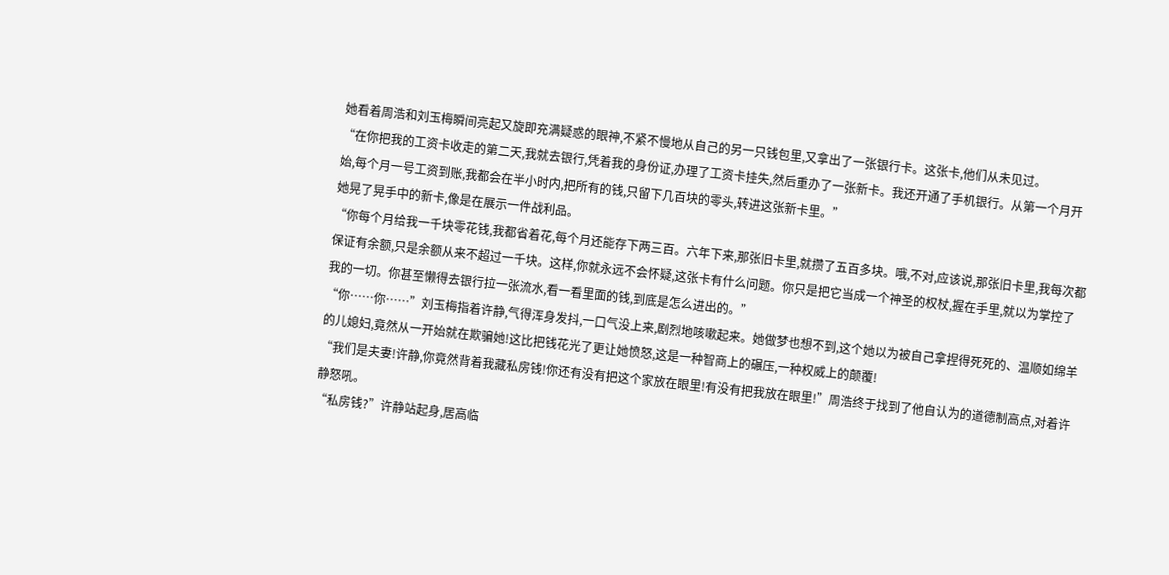她看着周浩和刘玉梅瞬间亮起又旋即充满疑惑的眼神,不紧不慢地从自己的另一只钱包里,又拿出了一张银行卡。这张卡,他们从未见过。
“在你把我的工资卡收走的第二天,我就去银行,凭着我的身份证,办理了工资卡挂失,然后重办了一张新卡。我还开通了手机银行。从第一个月开始,每个月一号工资到账,我都会在半小时内,把所有的钱,只留下几百块的零头,转进这张新卡里。”
她晃了晃手中的新卡,像是在展示一件战利品。
“你每个月给我一千块零花钱,我都省着花,每个月还能存下两三百。六年下来,那张旧卡里,就攒了五百多块。哦,不对,应该说,那张旧卡里,我每次都保证有余额,只是余额从来不超过一千块。这样,你就永远不会怀疑,这张卡有什么问题。你只是把它当成一个神圣的权杖,握在手里,就以为掌控了我的一切。你甚至懒得去银行拉一张流水,看一看里面的钱,到底是怎么进出的。”
“你……你……”刘玉梅指着许静,气得浑身发抖,一口气没上来,剧烈地咳嗽起来。她做梦也想不到,这个她以为被自己拿捏得死死的、温顺如绵羊的儿媳妇,竟然从一开始就在欺骗她!这比把钱花光了更让她愤怒,这是一种智商上的碾压,一种权威上的颠覆!
“我们是夫妻!许静,你竟然背着我藏私房钱!你还有没有把这个家放在眼里!有没有把我放在眼里!”周浩终于找到了他自认为的道德制高点,对着许静怒吼。
“私房钱?”许静站起身,居高临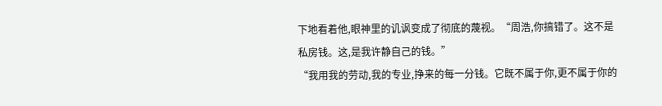下地看着他,眼神里的讥讽变成了彻底的蔑视。“周浩,你搞错了。这不是私房钱。这,是我许静自己的钱。”
“我用我的劳动,我的专业,挣来的每一分钱。它既不属于你,更不属于你的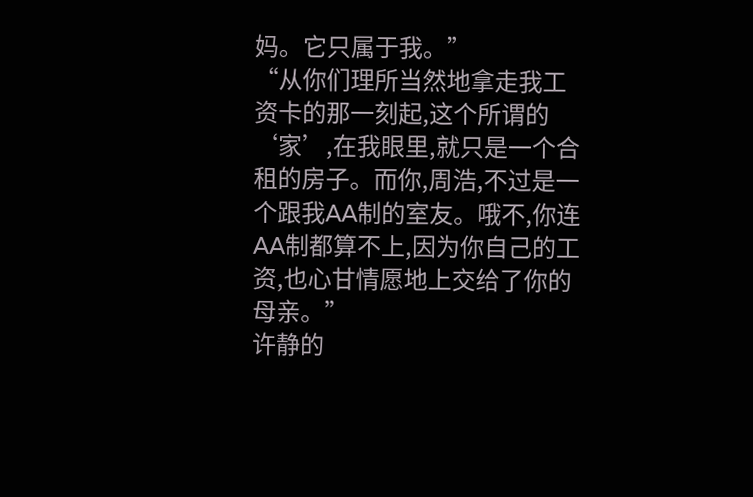妈。它只属于我。”
“从你们理所当然地拿走我工资卡的那一刻起,这个所谓的‘家’,在我眼里,就只是一个合租的房子。而你,周浩,不过是一个跟我AA制的室友。哦不,你连AA制都算不上,因为你自己的工资,也心甘情愿地上交给了你的母亲。”
许静的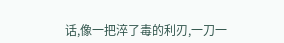话,像一把淬了毒的利刃,一刀一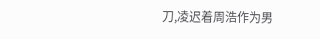刀,凌迟着周浩作为男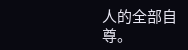人的全部自尊。